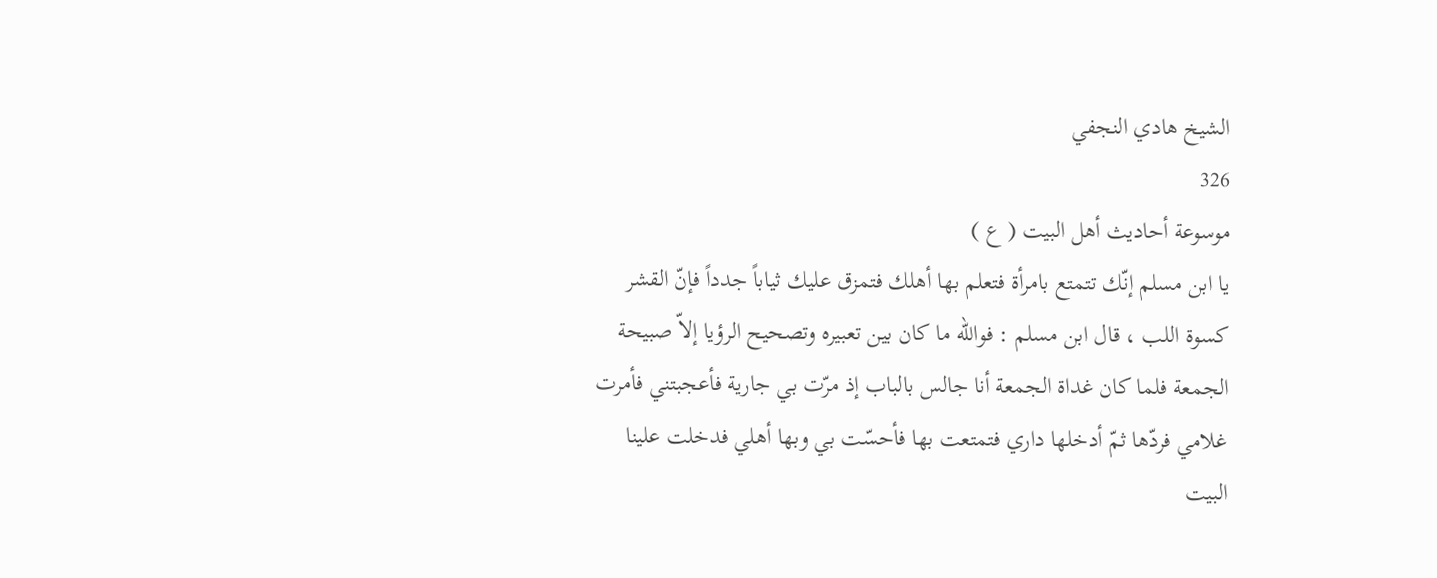الشيخ هادي النجفي
326
موسوعة أحاديث أهل البيت ( ع )
يا ابن مسلم إنّك تتمتع بامرأة فتعلم بها أهلك فتمزق عليك ثياباً جدداً فإنّ القشر كسوة اللب ، قال ابن مسلم : فوالله ما كان بين تعبيره وتصحيح الرؤيا إلاّ صبيحة الجمعة فلما كان غداة الجمعة أنا جالس بالباب إذ مرّت بي جارية فأعجبتني فأمرت غلامي فردّها ثمّ أدخلها داري فتمتعت بها فأحسّت بي وبها أهلي فدخلت علينا البيت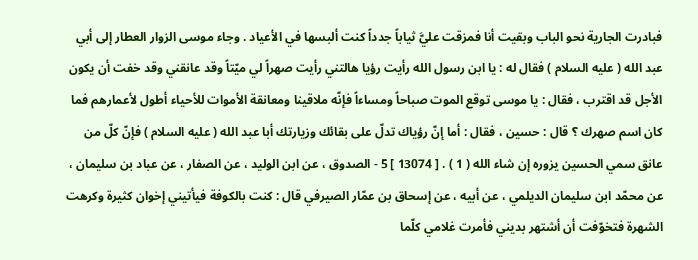فبادرت الجارية نحو الباب وبقيت أنا فمزقت عليَّ ثياباً جدداً كنت ألبسها في الأعياد . وجاء موسى الزوار العطار إلى أبي عبد الله ( عليه السلام ) فقال له : يا ابن رسول الله رأيت رؤيا هالتني رأيت صهراً لي ميّتاً وقد عانقني وقد خفت أن يكون الأجل قد اقترب ، فقال : يا موسى توقع الموت صباحاً ومساءاً فإنّه ملاقينا ومعانقة الأموات للأحياء أطول لأعمارهم فما كان اسم صهرك ؟ قال : حسين ، فقال : أما إنّ رؤياك تدلّ على بقائك وزيارتك أبا عبد الله ( عليه السلام ) فإنّ كلّ من عانق سمي الحسين يزوره إن شاء الله ( 1 ) . [ 13074 ] 5 - الصدوق ، عن ابن الوليد ، عن الصفار ، عن عباد بن سليمان ، عن محمّد ابن سليمان الديلمي ، عن أبيه ، عن إسحاق بن عمّار الصيرفي قال : كنت بالكوفة فيأتيني إخوان كثيرة وكرهت الشهرة فتخوّفت أن أشتهر بديني فأمرت غلامي كلّما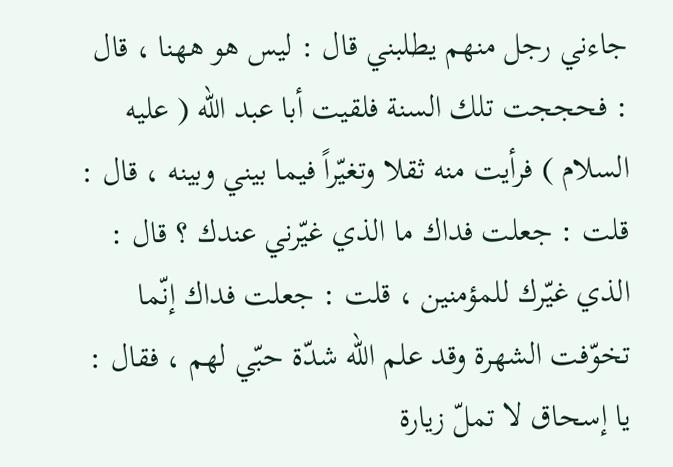جاءني رجل منهم يطلبني قال : ليس هو ههنا ، قال : فحججت تلك السنة فلقيت أبا عبد الله ( عليه السلام ) فرأيت منه ثقلا وتغيّراً فيما بيني وبينه ، قال : قلت : جعلت فداك ما الذي غيّرني عندك ؟ قال : الذي غيّرك للمؤمنين ، قلت : جعلت فداك إنّما تخوّفت الشهرة وقد علم الله شدّة حبّي لهم ، فقال : يا إسحاق لا تملّ زيارة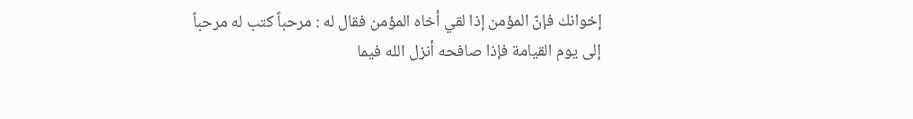إخوانك فإنّ المؤمن إذا لقي أخاه المؤمن فقال له : مرحباً كتب له مرحباً إلى يوم القيامة فإذا صافحه أنزل الله فيما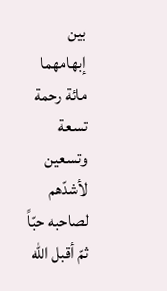بين إبهامهما مائة رحمة تسعة وتسعين لأشدّهم لصاحبه حبّاً ثمّ أقبل الله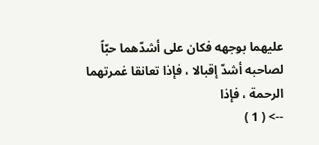عليهما بوجهه فكان على أشدّهما حبّاً لصاحبه أشدّ إقبالا ، فإذا تعانقا غمرتهما الرحمة ، فإذا
--> ( 1 )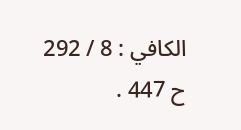الكافي : 8 / 292 ح 447 .